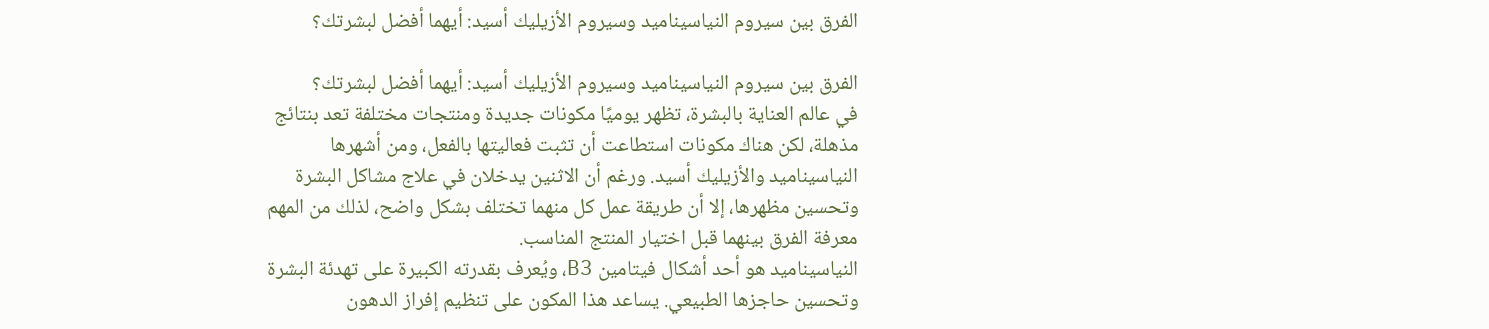الفرق بين سيروم النياسيناميد وسيروم الأزيليك أسيد: أيهما أفضل لبشرتك؟

الفرق بين سيروم النياسيناميد وسيروم الأزيليك أسيد: أيهما أفضل لبشرتك؟
في عالم العناية بالبشرة، تظهر يوميًا مكونات جديدة ومنتجات مختلفة تعد بنتائج مذهلة، لكن هناك مكونات استطاعت أن تثبت فعاليتها بالفعل، ومن أشهرها النياسيناميد والأزيليك أسيد. ورغم أن الاثنين يدخلان في علاج مشاكل البشرة وتحسين مظهرها، إلا أن طريقة عمل كل منهما تختلف بشكل واضح، لذلك من المهم معرفة الفرق بينهما قبل اختيار المنتج المناسب.
النياسيناميد هو أحد أشكال فيتامين B3، ويُعرف بقدرته الكبيرة على تهدئة البشرة وتحسين حاجزها الطبيعي. يساعد هذا المكون على تنظيم إفراز الدهون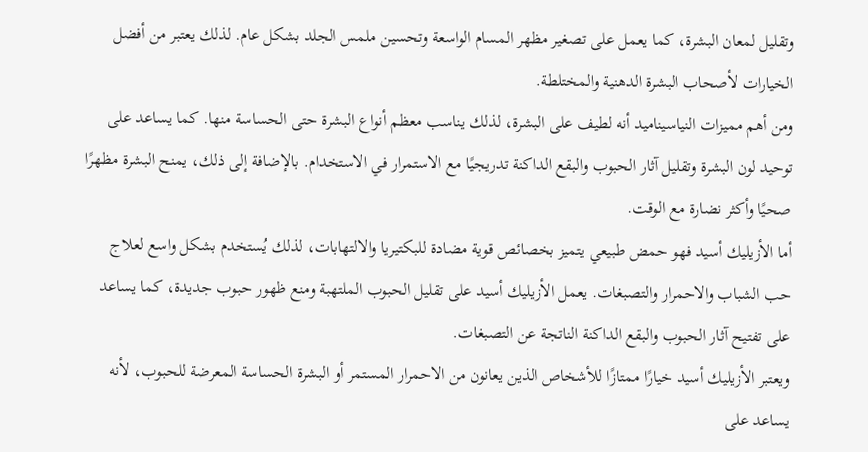وتقليل لمعان البشرة، كما يعمل على تصغير مظهر المسام الواسعة وتحسين ملمس الجلد بشكل عام. لذلك يعتبر من أفضل الخيارات لأصحاب البشرة الدهنية والمختلطة.
ومن أهم مميزات النياسيناميد أنه لطيف على البشرة، لذلك يناسب معظم أنواع البشرة حتى الحساسة منها. كما يساعد على توحيد لون البشرة وتقليل آثار الحبوب والبقع الداكنة تدريجيًا مع الاستمرار في الاستخدام. بالإضافة إلى ذلك، يمنح البشرة مظهرًا صحيًا وأكثر نضارة مع الوقت.
أما الأزيليك أسيد فهو حمض طبيعي يتميز بخصائص قوية مضادة للبكتيريا والالتهابات، لذلك يُستخدم بشكل واسع لعلاج حب الشباب والاحمرار والتصبغات. يعمل الأزيليك أسيد على تقليل الحبوب الملتهبة ومنع ظهور حبوب جديدة، كما يساعد على تفتيح آثار الحبوب والبقع الداكنة الناتجة عن التصبغات.
ويعتبر الأزيليك أسيد خيارًا ممتازًا للأشخاص الذين يعانون من الاحمرار المستمر أو البشرة الحساسة المعرضة للحبوب، لأنه يساعد على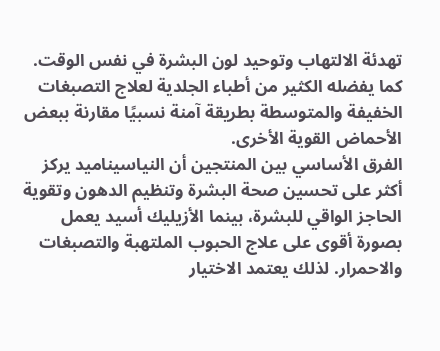تهدئة الالتهاب وتوحيد لون البشرة في نفس الوقت. كما يفضله الكثير من أطباء الجلدية لعلاج التصبغات الخفيفة والمتوسطة بطريقة آمنة نسبيًا مقارنة ببعض الأحماض القوية الأخرى.
الفرق الأساسي بين المنتجين أن النياسيناميد يركز أكثر على تحسين صحة البشرة وتنظيم الدهون وتقوية الحاجز الواقي للبشرة، بينما الأزيليك أسيد يعمل بصورة أقوى على علاج الحبوب الملتهبة والتصبغات والاحمرار. لذلك يعتمد الاختيار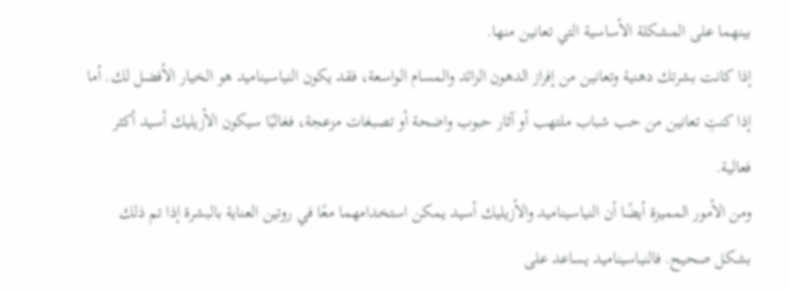بينهما على المشكلة الأساسية التي تعانين منها.
إذا كانت بشرتك دهنية وتعانين من إفراز الدهون الزائد والمسام الواسعة، فقد يكون النياسيناميد هو الخيار الأفضل لك. أما إذا كنتِ تعانين من حب شباب ملتهب أو آثار حبوب واضحة أو تصبغات مزعجة، فغالبًا سيكون الأزيليك أسيد أكثر فعالية.
ومن الأمور المميزة أيضًا أن النياسيناميد والأزيليك أسيد يمكن استخدامهما معًا في روتين العناية بالبشرة إذا تم ذلك بشكل صحيح. فالنياسيناميد يساعد على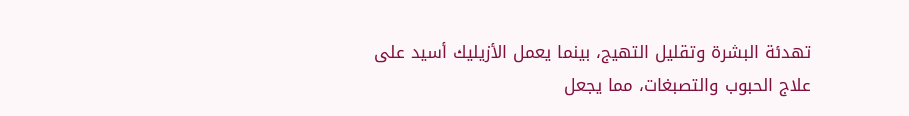تهدئة البشرة وتقليل التهيج، بينما يعمل الأزيليك أسيد على علاج الحبوب والتصبغات، مما يجعل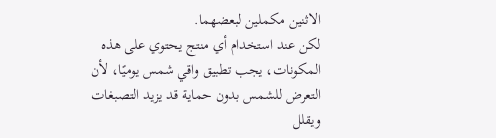الاثنين مكملين لبعضهما.
لكن عند استخدام أي منتج يحتوي على هذه المكونات، يجب تطبيق واقي شمس يوميًا، لأن التعرض للشمس بدون حماية قد يزيد التصبغات ويقلل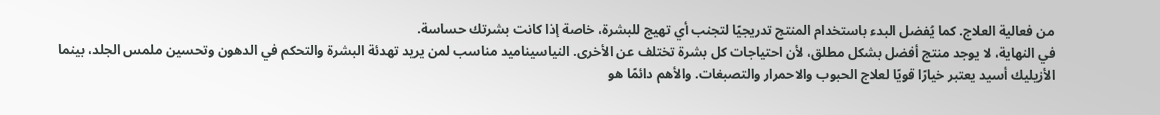من فعالية العلاج. كما يُفضل البدء باستخدام المنتج تدريجيًا لتجنب أي تهيج للبشرة، خاصة إذا كانت بشرتك حساسة.
في النهاية، لا يوجد منتج أفضل بشكل مطلق، لأن احتياجات كل بشرة تختلف عن الأخرى. النياسيناميد مناسب لمن يريد تهدئة البشرة والتحكم في الدهون وتحسين ملمس الجلد، بينما الأزيليك أسيد يعتبر خيارًا قويًا لعلاج الحبوب والاحمرار والتصبغات. والأهم دائمًا هو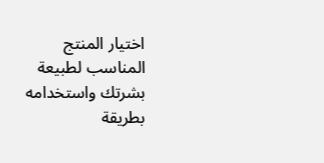اختيار المنتج المناسب لطبيعة بشرتك واستخدامه بطريقة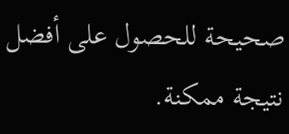صحيحة للحصول على أفضل نتيجة ممكنة.